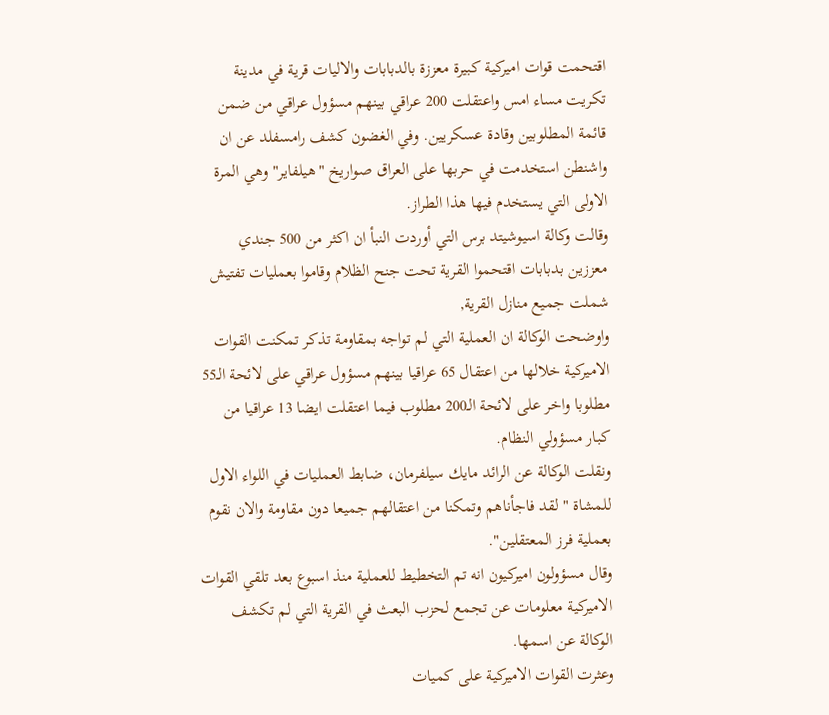اقتحمت قوات اميركية كبيرة معززة بالدبابات والاليات قرية في مدينة تكريت مساء امس واعتقلت 200 عراقي بينهم مسؤول عراقي من ضمن قائمة المطلوبين وقادة عسكريين. وفي الغضون كشف رامسفلد عن ان واشنطن استخدمت في حربها على العراق صواريخ "هيلفاير" وهي المرة الاولى التي يستخدم فيها هذا الطراز.
وقالت وكالة اسيوشيتد برس التي أوردت النبأ ان اكثر من 500 جندي معززين بدبابات اقتحموا القرية تحت جنح الظلام وقاموا بعمليات تفتيش شملت جميع منازل القرية,
واوضحت الوكالة ان العملية التي لم تواجه بمقاومة تذكر تمكنت القوات الاميركية خلالها من اعتقال 65 عراقيا بينهم مسؤول عراقي على لائحة الـ55 مطلوبا واخر على لائحة الـ200 مطلوب فيما اعتقلت ايضا 13 عراقيا من كبار مسؤولي النظام.
ونقلت الوكالة عن الرائد مايك سيلفرمان، ضابط العمليات في اللواء الاول للمشاة " لقد فاجأناهم وتمكنا من اعتقالهم جميعا دون مقاومة والان نقوم بعملية فرز المعتقلين".
وقال مسؤولون اميركيون انه تم التخطيط للعملية منذ اسبوع بعد تلقي القوات الاميركية معلومات عن تجمع لحزب البعث في القرية التي لم تكشف الوكالة عن اسمها.
وعثرت القوات الاميركية على كميات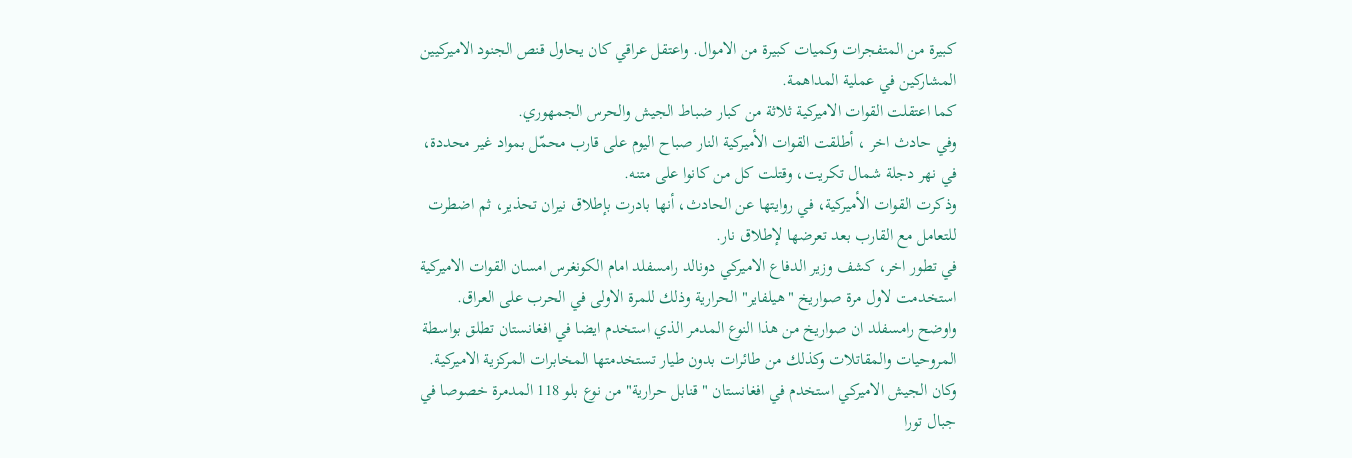كبيرة من المتفجرات وكميات كبيرة من الاموال. واعتقل عراقي كان يحاول قنص الجنود الاميركيين المشاركين في عملية المداهمة.
كما اعتقلت القوات الاميركية ثلاثة من كبار ضباط الجيش والحرس الجمهوري.
وفي حادث اخر ، أطلقت القوات الأميركية النار صباح اليوم على قارب محمّل بمواد غير محددة، في نهر دجلة شمال تكريت، وقتلت كل من كانوا على متنه.
وذكرت القوات الأميركية، في روايتها عن الحادث، أنها بادرت بإطلاق نيران تحذير، ثم اضطرت للتعامل مع القارب بعد تعرضها لإطلاق نار.
في تطور اخر، كشف وزير الدفاع الاميركي دونالد رامسفلد امام الكونغرس امسان القوات الاميركية استخدمت لاول مرة صواريخ "هيلفاير" الحرارية وذلك للمرة الاولى في الحرب على العراق.
واوضح رامسفلد ان صواريخ من هذا النوع المدمر الذي استخدم ايضا في افغانستان تطلق بواسطة المروحيات والمقاتلات وكذلك من طائرات بدون طيار تستخدمتها المخابرات المركزية الاميركية.
وكان الجيش الاميركي استخدم في افغانستان "قنابل حرارية" من نوع بلو 118 المدمرة خصوصا في جبال تورا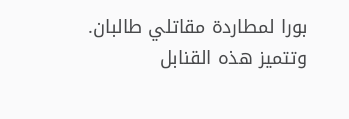بورا لمطاردة مقاتلي طالبان.
وتتميز هذه القنابل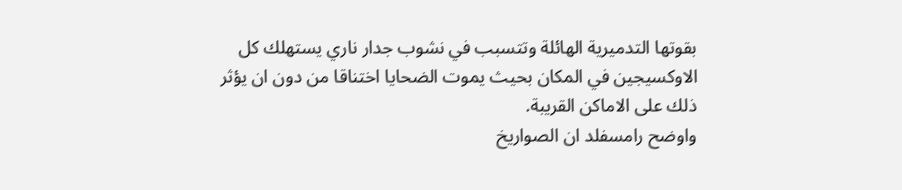بقوتها التدميرية الهائلة وتتسبب في نشوب جدار ناري يستهلك كل الاوكسيجين في المكان بحيث يموت الضحايا اختناقا من دون ان يؤثر ذلك على الاماكن القريبة.
واوضح رامسفلد ان الصواريخ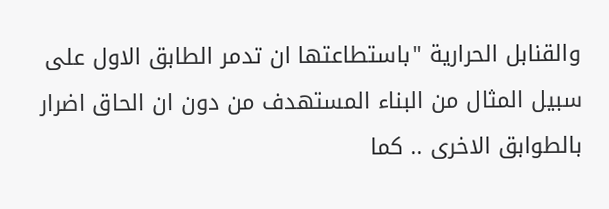والقنابل الحرارية "باستطاعتها ان تدمر الطابق الاول على سبيل المثال من البناء المستهدف من دون ان الحاق اضرار بالطوابق الاخرى .. كما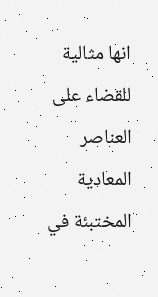انها مثالية للقضاء على العناصر المعادية المختبئة في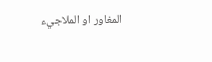المغاور او الملاجيء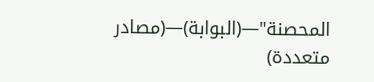المحصنة"—(البوابة)—(مصادر متعددة)